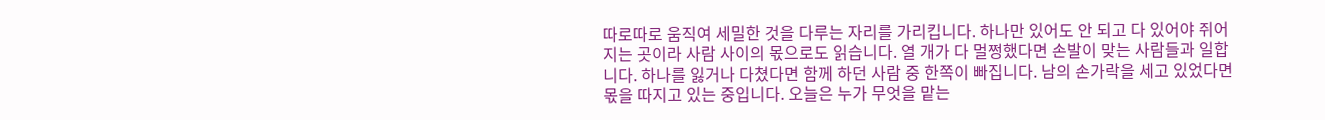따로따로 움직여 세밀한 것을 다루는 자리를 가리킵니다. 하나만 있어도 안 되고 다 있어야 쥐어지는 곳이라 사람 사이의 몫으로도 읽습니다. 열 개가 다 멀쩡했다면 손발이 맞는 사람들과 일합니다. 하나를 잃거나 다쳤다면 함께 하던 사람 중 한쪽이 빠집니다. 남의 손가락을 세고 있었다면 몫을 따지고 있는 중입니다. 오늘은 누가 무엇을 맡는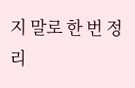지 말로 한 번 정리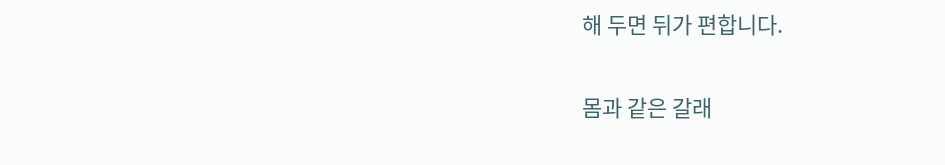해 두면 뒤가 편합니다.

몸과 같은 갈래